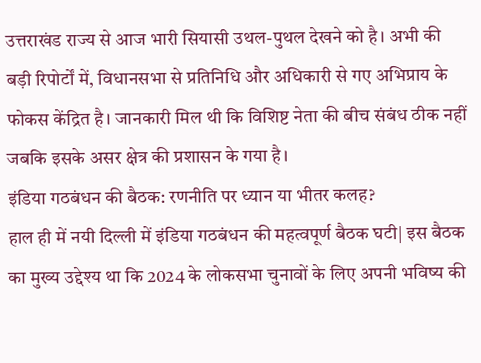उत्तराखंड राज्य से आज भारी सियासी उथल-पुथल देखने को है। अभी की बड़ी रिपोर्टों में, विधानसभा से प्रतिनिधि और अधिकारी से गए अभिप्राय के फोकस केंद्रित है। जानकारी मिल थी कि विशिष्ट नेता की बीच संबंध ठीक नहीं जबकि इसके असर क्षेत्र की प्रशासन के गया है।
इंडिया गठबंधन की बैठक: रणनीति पर ध्यान या भीतर कलह?
हाल ही में नयी दिल्ली में इंडिया गठबंधन की महत्वपूर्ण बैठक घटी| इस बैठक का मुख्य उद्देश्य था कि 2024 के लोकसभा चुनावों के लिए अपनी भविष्य की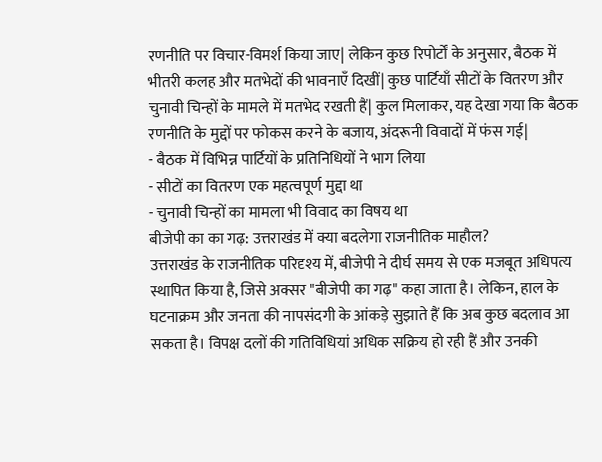रणनीति पर विचार-विमर्श किया जाए| लेकिन कुछ रिपोर्टों के अनुसार, बैठक में भीतरी कलह और मतभेदों की भावनाएँ दिखीं| कुछ पार्टियाँ सीटों के वितरण और चुनावी चिन्हों के मामले में मतभेद रखती हैं| कुल मिलाकर, यह देखा गया कि बैठक रणनीति के मुद्दों पर फोकस करने के बजाय, अंदरूनी विवादों में फंस गई|
- बैठक में विभिन्न पार्टियों के प्रतिनिधियों ने भाग लिया
- सीटों का वितरण एक महत्वपूर्ण मुद्दा था
- चुनावी चिन्हों का मामला भी विवाद का विषय था
बीजेपी का का गढ़: उत्तराखंड में क्या बदलेगा राजनीतिक माहौल?
उत्तराखंड के राजनीतिक परिदृश्य में, बीजेपी ने दीर्घ समय से एक मजबूत अधिपत्य स्थापित किया है, जिसे अक्सर "बीजेपी का गढ़" कहा जाता है। लेकिन, हाल के घटनाक्रम और जनता की नापसंदगी के आंकड़े सुझाते हैं कि अब कुछ बदलाव आ सकता है। विपक्ष दलों की गतिविधियां अधिक सक्रिय हो रही हैं और उनकी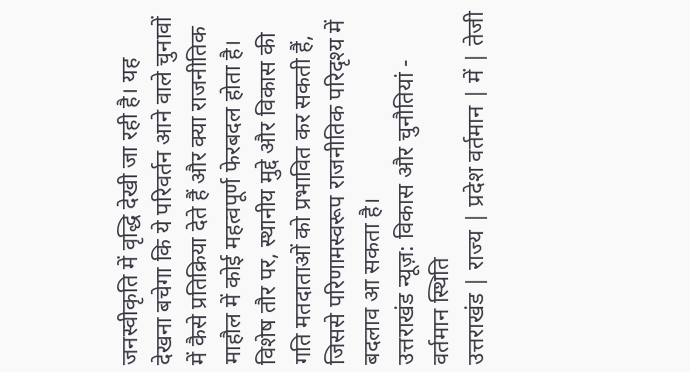जनस्वीकृति में वृद्धि देखी जा रही है। यह देखना बचेगा कि ये परिवर्तन आने वाले चुनावों में कैसे प्रतिक्रिया देते हैं और क्या राजनीतिक माहौल में कोई महत्वपूर्ण फेरबदल होता है। विशेष तौर पर, स्थानीय मुद्दे और विकास की गति मतदाताओं को प्रभावित कर सकती हैं, जिससे परिणामस्वरूप राजनीतिक परिदृश्य में बदलाव आ सकता है।
उत्तराखंड न्यूज़: विकास और चुनौतियां - वर्तमान स्थिति
उत्तराखंड | राज्य | प्रदेश वर्तमान | में | तेजी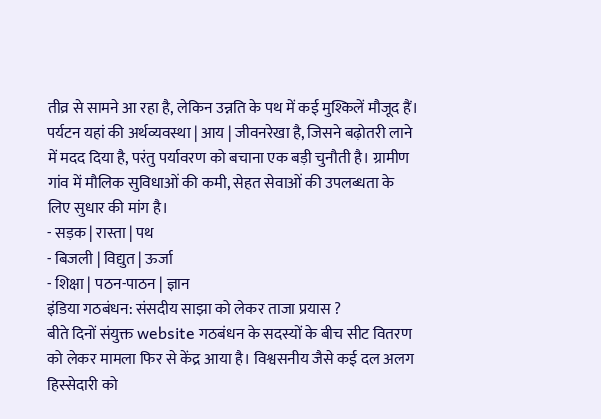तीव्र से सामने आ रहा है, लेकिन उन्नति के पथ में कई मुश्किलें मौजूद हैं। पर्यटन यहां की अर्थव्यवस्था | आय | जीवनरेखा है, जिसने बढ़ोतरी लाने में मदद दिया है, परंतु पर्यावरण को बचाना एक बड़ी चुनौती है। ग्रामीण गांव में मौलिक सुविधाओं की कमी, सेहत सेवाओं की उपलब्धता के लिए सुधार की मांग है।
- सड़क | रास्ता | पथ
- बिजली | विद्युत | ऊर्जा
- शिक्षा | पठन-पाठन | ज्ञान
इंडिया गठबंधन: संसदीय साझा को लेकर ताजा प्रयास ?
बीते दिनों संयुक्त website गठबंधन के सदस्यों के बीच सीट वितरण को लेकर मामला फिर से केंद्र आया है। विश्वसनीय जैसे कई दल अलग हिस्सेदारी को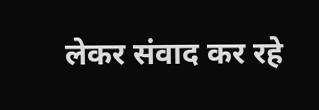लेकर संवाद कर रहे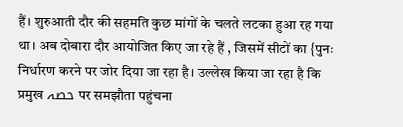हैं। शुरुआती दौर की सहमति कुछ मांगों के चलते लटका हुआ रह गया था। अब दोबारा दौर आयोजित किए जा रहे हैं , जिसमें सीटों का {पुनः निर्धारण करने पर जोर दिया जा रहा है। उल्लेख किया जा रहा है कि प्रमुख حصہ पर समझौता पहुंचना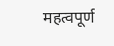महत्वपूर्ण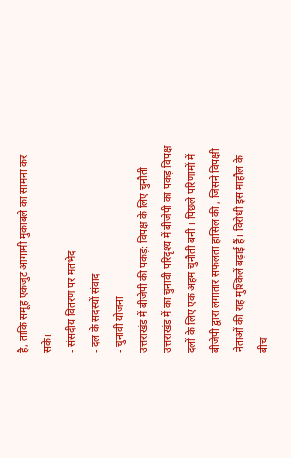है, ताकि समूह एकजुट आगामी मुकाबले का सामना कर सके।
- संसदीय वितरण पर मतभेद
- दल के सदस्यों संवाद
- चुनावी योजना
उत्तराखंड में बीजेपी की पकड़: विपक्ष के लिए चुनौती
उत्तराखंड में का चुनावी परिदृश्य में बीजेपी का पकड़ विपक्ष दलों के लिए एक अहम चुनौती बनी । पिछले परिणामों में बीजेपी द्वारा लगातार सफलता हासिल की , जिसने विपक्षी नेताओं की राह मुश्किलें बढ़ाई हैं। विरोधी इस माहौल के बीच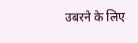उबरने के लिए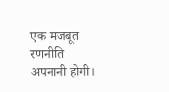एक मजबूत रणनीति अपनानी होगी।